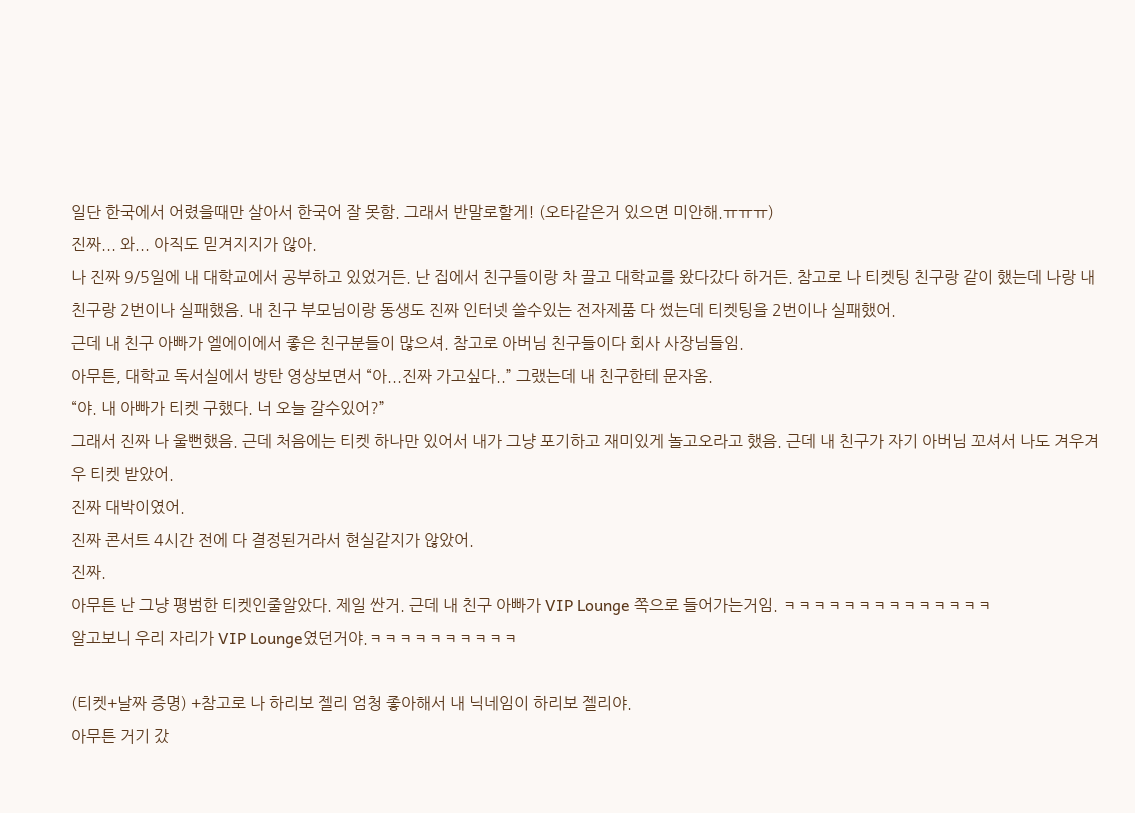일단 한국에서 어렸을때만 살아서 한국어 잘 못함. 그래서 반말로할게! (오타같은거 있으면 미안해.ㅠㅠㅠ)
진짜... 와... 아직도 믿겨지지가 않아.
나 진짜 9/5일에 내 대학교에서 공부하고 있었거든. 난 집에서 친구들이랑 차 끌고 대학교를 왔다갔다 하거든. 참고로 나 티켓팅 친구랑 같이 했는데 나랑 내 친구랑 2번이나 실패했음. 내 친구 부모님이랑 동생도 진짜 인터넷 쓸수있는 전자제품 다 썼는데 티켓팅을 2번이나 실패했어.
근데 내 친구 아빠가 엘에이에서 좋은 친구분들이 많으셔. 참고로 아버님 친구들이다 회사 사장님들임.
아무튼, 대학교 독서실에서 방탄 영상보면서 “아...진짜 가고싶다..” 그랬는데 내 친구한테 문자옴.
“야. 내 아빠가 티켓 구했다. 너 오늘 갈수있어?”
그래서 진짜 나 울뻔했음. 근데 처음에는 티켓 하나만 있어서 내가 그냥 포기하고 재미있게 놀고오라고 했음. 근데 내 친구가 자기 아버님 꼬셔서 나도 겨우겨우 티켓 받았어.
진짜 대박이였어.
진짜 콘서트 4시간 전에 다 결정된거라서 현실같지가 않았어.
진짜.
아무튼 난 그냥 평범한 티켓인줄알았다. 제일 싼거. 근데 내 친구 아빠가 VIP Lounge 쪽으로 들어가는거임. ㅋㅋㅋㅋㅋㅋㅋㅋㅋㅋㅋㅋㅋㅋ
알고보니 우리 자리가 VIP Lounge였던거야.ㅋㅋㅋㅋㅋㅋㅋㅋㅋㅋ

(티켓+날짜 증명) +참고로 나 하리보 젤리 엄청 좋아해서 내 닉네임이 하리보 젤리야.
아무튼 거기 갔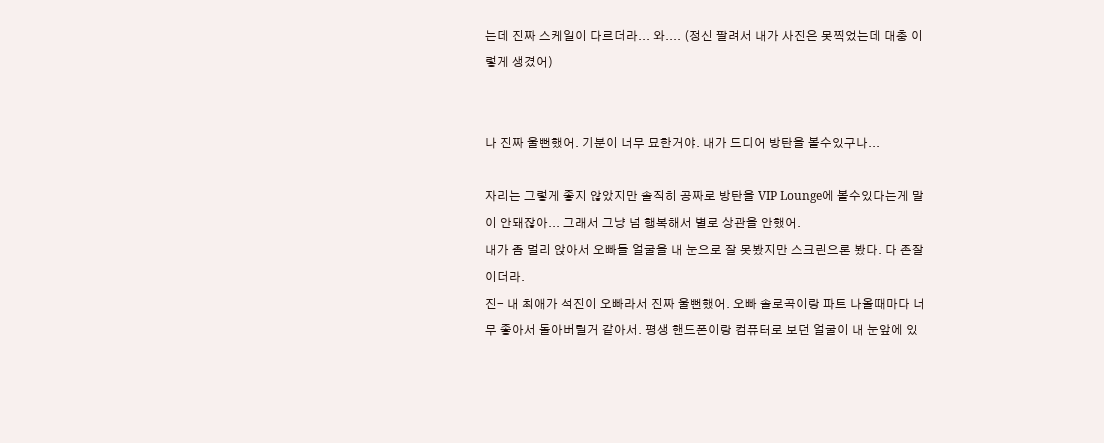는데 진짜 스케일이 다르더라... 와.... (정신 팔려서 내가 사진은 못찍었는데 대충 이렇게 생겼어)


나 진짜 울뻔했어. 기분이 너무 묘한거야. 내가 드디어 방탄을 볼수있구나...

자리는 그렇게 좋지 않았지만 솔직히 공짜로 방탄을 VIP Lounge에 볼수있다는게 말이 안돼잖아... 그래서 그냥 넘 행복해서 별로 상관을 안했어.
내가 좀 멀리 앉아서 오빠들 얼굴을 내 눈으로 잘 못봤지만 스크린으론 봤다. 다 존잘이더라.
진- 내 최애가 석진이 오빠라서 진짜 울뻔했어. 오빠 솔로곡이랑 파트 나올때마다 너무 좋아서 돌아버릴거 같아서. 평생 핸드폰이랑 컴퓨터로 보던 얼굴이 내 눈앞에 있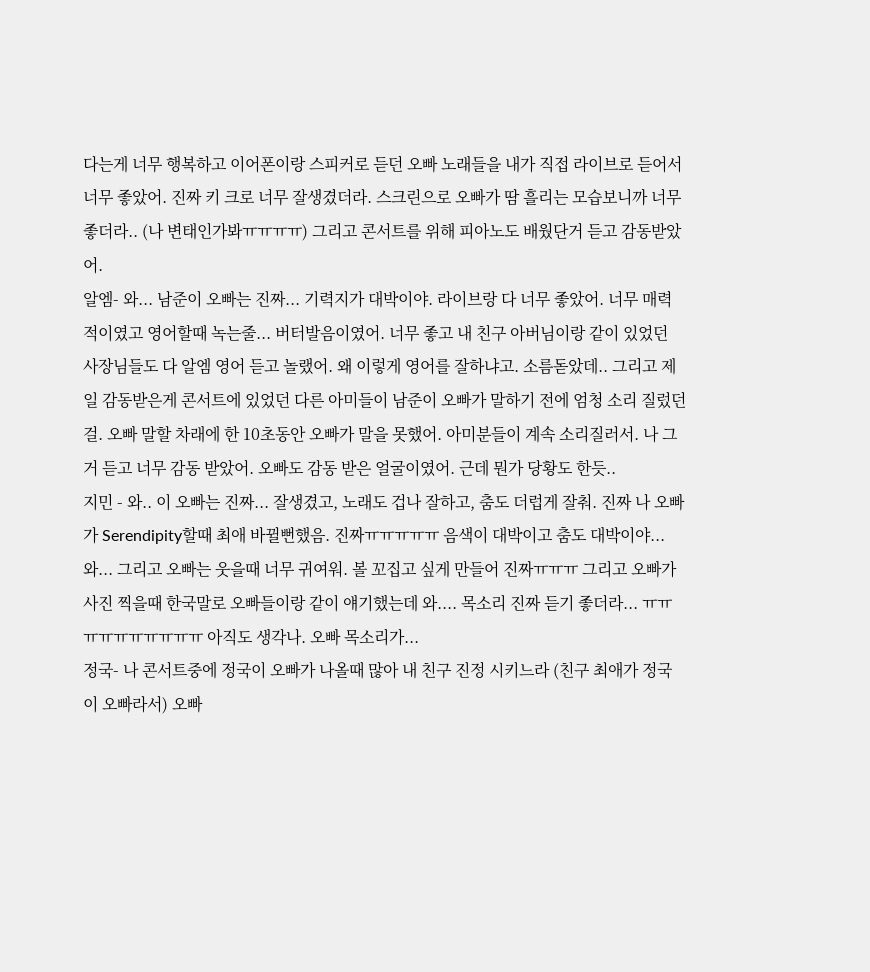다는게 너무 행복하고 이어폰이랑 스피커로 듣던 오빠 노래들을 내가 직접 라이브로 듣어서 너무 좋았어. 진짜 키 크로 너무 잘생겼더라. 스크린으로 오빠가 땀 흘리는 모습보니까 너무 좋더라.. (나 변태인가봐ㅠㅠㅠㅠ) 그리고 콘서트를 위해 피아노도 배웠단거 듣고 감동받았어.
알엠- 와... 남준이 오빠는 진짜... 기력지가 대박이야. 라이브랑 다 너무 좋았어. 너무 매력적이였고 영어할때 녹는줄... 버터발음이였어. 너무 좋고 내 친구 아버님이랑 같이 있었던 사장님들도 다 알엠 영어 듣고 놀랬어. 왜 이렇게 영어를 잘하냐고. 소름돋았데.. 그리고 제일 감동받은게 콘서트에 있었던 다른 아미들이 남준이 오빠가 말하기 전에 엄청 소리 질렀던걸. 오빠 말할 차래에 한 10초동안 오빠가 말을 못했어. 아미분들이 계속 소리질러서. 나 그거 듣고 너무 감동 받았어. 오빠도 감동 받은 얼굴이였어. 근데 뭔가 당황도 한듯..
지민 - 와.. 이 오빠는 진짜... 잘생겼고, 노래도 겁나 잘하고, 춤도 더럽게 잘춰. 진짜 나 오빠가 Serendipity할때 최애 바뀔뻔했음. 진짜ㅠㅠㅠㅠㅠ 음색이 대박이고 춤도 대박이야... 와... 그리고 오빠는 웃을때 너무 귀여워. 볼 꼬집고 싶게 만들어 진짜ㅠㅠㅠ 그리고 오빠가 사진 찍을때 한국말로 오빠들이랑 같이 얘기했는데 와.... 목소리 진짜 듣기 좋더라... ㅠㅠㅠㅠㅠㅠㅠㅠㅠㅠ 아직도 생각나. 오빠 목소리가...
정국- 나 콘서트중에 정국이 오빠가 나올때 많아 내 친구 진정 시키느라 (친구 최애가 정국이 오빠라서) 오빠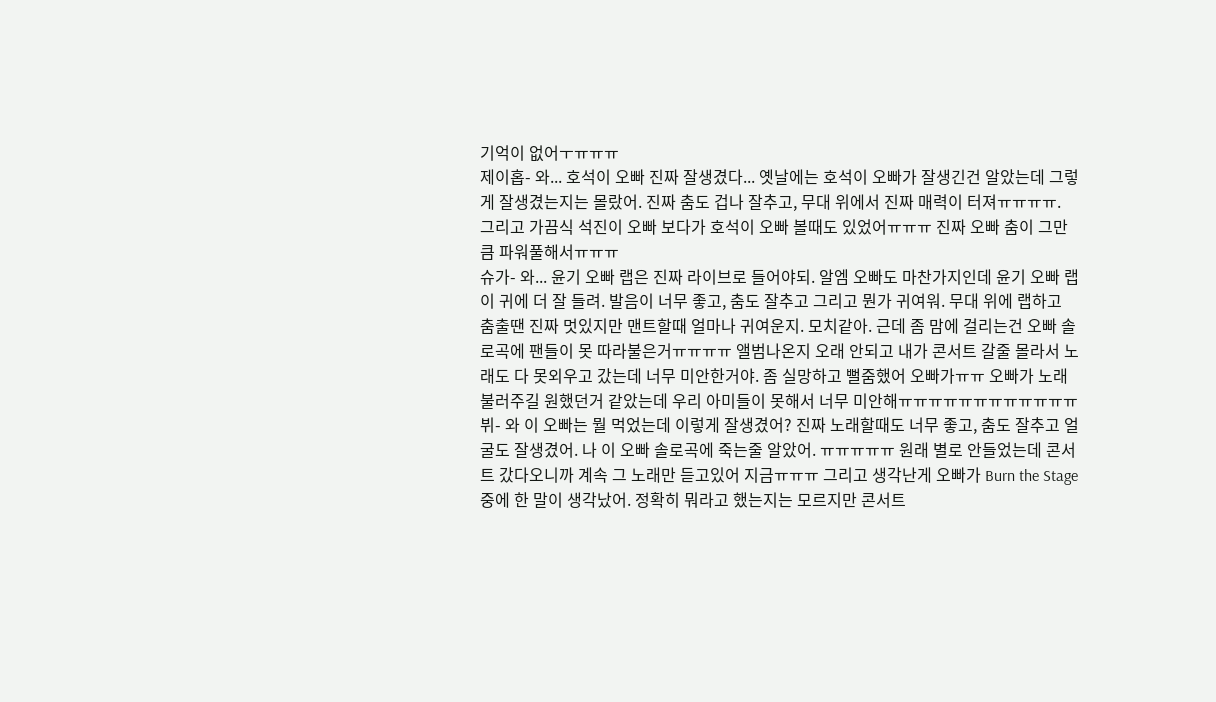기억이 없어ㅜㅠㅠㅠ
제이홉- 와... 호석이 오빠 진짜 잘생겼다... 옛날에는 호석이 오빠가 잘생긴건 알았는데 그렇게 잘생겼는지는 몰랐어. 진짜 춤도 겁나 잘추고, 무대 위에서 진짜 매력이 터져ㅠㅠㅠㅠ. 그리고 가끔식 석진이 오빠 보다가 호석이 오빠 볼때도 있었어ㅠㅠㅠ 진짜 오빠 춤이 그만큼 파워풀해서ㅠㅠㅠ
슈가- 와... 윤기 오빠 랩은 진짜 라이브로 들어야되. 알엠 오빠도 마찬가지인데 윤기 오빠 랩이 귀에 더 잘 들려. 발음이 너무 좋고, 춤도 잘추고 그리고 뭔가 귀여워. 무대 위에 랩하고 춤출땐 진짜 멋있지만 맨트할때 얼마나 귀여운지. 모치같아. 근데 좀 맘에 걸리는건 오빠 솔로곡에 팬들이 못 따라불은거ㅠㅠㅠㅠ 앨범나온지 오래 안되고 내가 콘서트 갈줄 몰라서 노래도 다 못외우고 갔는데 너무 미안한거야. 좀 실망하고 뻘줌했어 오빠가ㅠㅠ 오빠가 노래 불러주길 원했던거 같았는데 우리 아미들이 못해서 너무 미안해ㅠㅠㅠㅠㅠㅠㅠㅠㅠㅠㅠㅠ
뷔- 와 이 오빠는 뭘 먹었는데 이렇게 잘생겼어? 진짜 노래할때도 너무 좋고, 춤도 잘추고 얼굴도 잘생겼어. 나 이 오빠 솔로곡에 죽는줄 알았어. ㅠㅠㅠㅠㅠ 원래 별로 안들었는데 콘서트 갔다오니까 계속 그 노래만 듣고있어 지금ㅠㅠㅠ 그리고 생각난게 오빠가 Burn the Stage 중에 한 말이 생각났어. 정확히 뭐라고 했는지는 모르지만 콘서트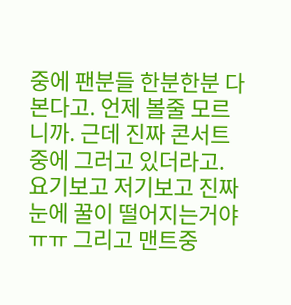중에 팬분들 한분한분 다 본다고. 언제 볼줄 모르니까. 근데 진짜 콘서트 중에 그러고 있더라고. 요기보고 저기보고 진짜 눈에 꿀이 떨어지는거야ㅠㅠ 그리고 맨트중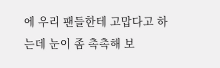에 우리 팬들한테 고맙다고 하는데 눈이 좀 촉촉해 보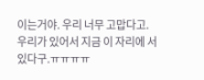이는거야. 우리 너무 고맙다고. 우리가 있어서 지금 이 자리에 서있다구.ㅠㅠㅠㅠ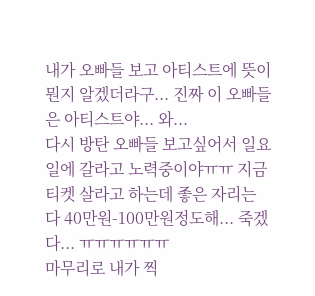내가 오빠들 보고 아티스트에 뜻이 뭔지 알겠더라구... 진짜 이 오빠들은 아티스트야... 와...
다시 방탄 오빠들 보고싶어서 일요일에 갈라고 노력중이야ㅠㅠ 지금 티켓 살라고 하는데 좋은 자리는 다 40만원-100만원정도해... 죽겠다... ㅠㅠㅠㅠㅠㅠ
마무리로 내가 찍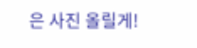은 사진 올릴게!